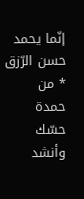إنّما يحمد حسن الرّزق * من حمدة حسّك
وأنشد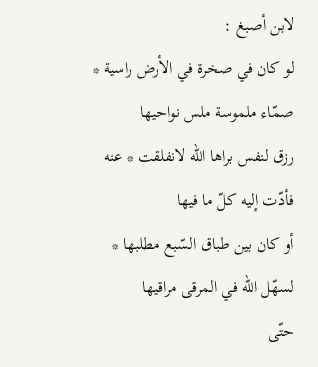لابن أصبغ :
لو كان في صخرة في الأرض راسية * صمّاء ملموسة ملس نواحيها
رزق لنفس براها اللّه لانفلقت * عنه فأدّت إليه كلّ ما فيها
أو كان بين طباق السّبع مطلبها * لسهّل اللّه في المرقى مراقيها
حتّى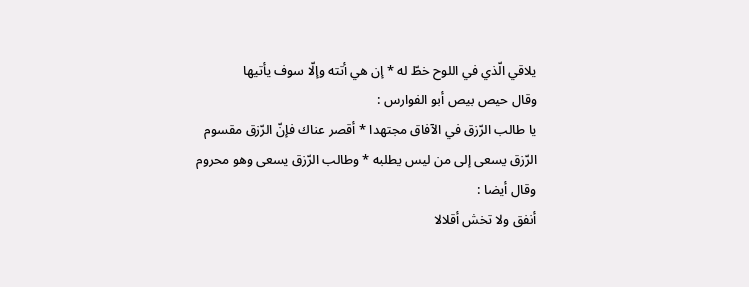يلاقي الّذي في اللوح خطّ له * إن هي أتته وإلّا سوف يأتيها
وقال حيص بيص أبو الفوارس :
يا طالب الرّزق في الآفاق مجتهدا * أقصر عناك فإنّ الرّزق مقسوم
الرّزق يسعى إلى من ليس يطلبه * وطالب الرّزق يسعى وهو محروم
وقال أيضا :
أنفق ولا تخش أقلالا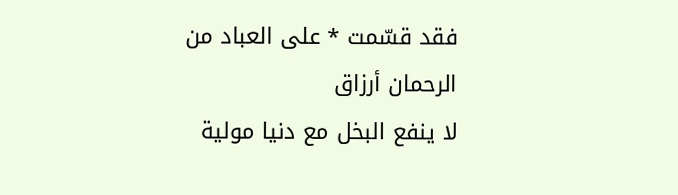فقد قسّمت * على العباد من الرحمان أرزاق
لا ينفع البخل مع دنيا مولية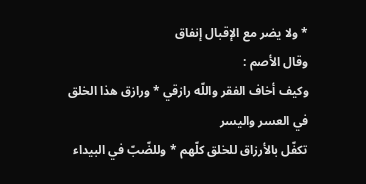* ولا يضر مع الإقبال إنفاق
وقال الأصم :
وكيف أخاف الفقر واللّه رازقي * ورازق هذا الخلق في العسر واليسر
تكفّل بالأرزاق للخلق كلّهم * وللضّبّ في البيداء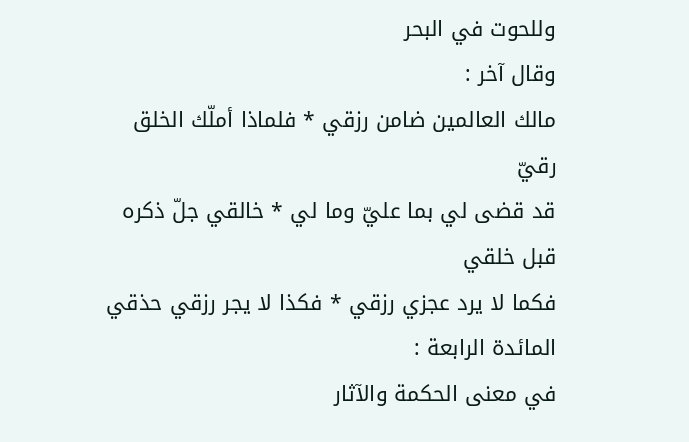وللحوت في البحر
وقال آخر :
مالك العالمين ضامن رزقي * فلماذا أملّك الخلق رقيّ
قد قضى لي بما عليّ وما لي * خالقي جلّ ذكره قبل خلقي
فكما لا يرد عجزي رزقي * فكذا لا يجر رزقي حذقي
المائدة الرابعة :
في معنى الحكمة والآثار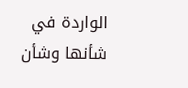الواردة في شأنها وشأن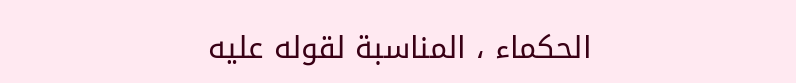الحكماء ، المناسبة لقوله عليه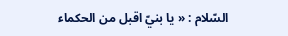السّلام : « يا بنيّ اقبل من الحكماء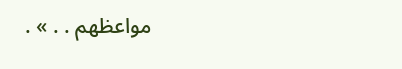مواعظهم . . » .